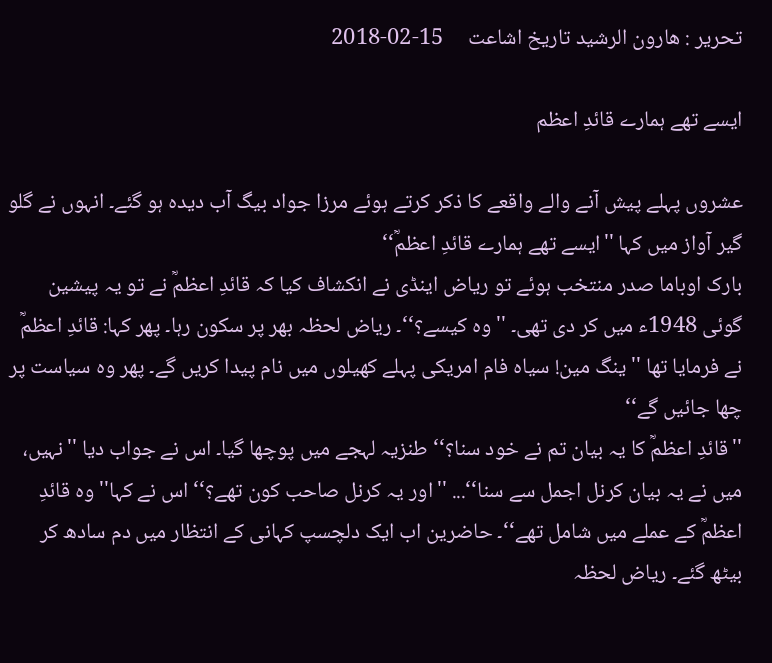تحریر : ھارون الرشید تاریخ اشاعت     15-02-2018

ایسے تھے ہمارے قائدِ اعظم

عشروں پہلے پیش آنے والے واقعے کا ذکر کرتے ہوئے مرزا جواد بیگ آب دیدہ ہو گئے۔ انہوں نے گلو گیر آواز میں کہا ''ایسے تھے ہمارے قائدِ اعظمؒ‘‘
بارک اوباما صدر منتخب ہوئے تو ریاض اینڈی نے انکشاف کیا کہ قائدِ اعظمؒ نے تو یہ پیشین گوئی 1948ء میں کر دی تھی۔ ''وہ کیسے؟‘‘۔ ریاض لحظہ بھر پر سکون رہا۔ پھر کہا: قائدِ اعظمؒ نے فرمایا تھا ''ینگ مین! سیاہ فام امریکی پہلے کھیلوں میں نام پیدا کریں گے۔ پھر وہ سیاست پر چھا جائیں گے‘‘
''قائدِ اعظمؒ کا یہ بیان تم نے خود سنا؟‘‘ طنزیہ لہجے میں پوچھا گیا۔ اس نے جواب دیا ''نہیں، میں نے یہ بیان کرنل اجمل سے سنا‘‘... ''اور یہ کرنل صاحب کون تھے؟‘‘ اس نے کہا'' وہ قائدِ اعظمؒ کے عملے میں شامل تھے‘‘۔ حاضرین اب ایک دلچسپ کہانی کے انتظار میں دم سادھ کر بیٹھ گئے۔ ریاض لحظہ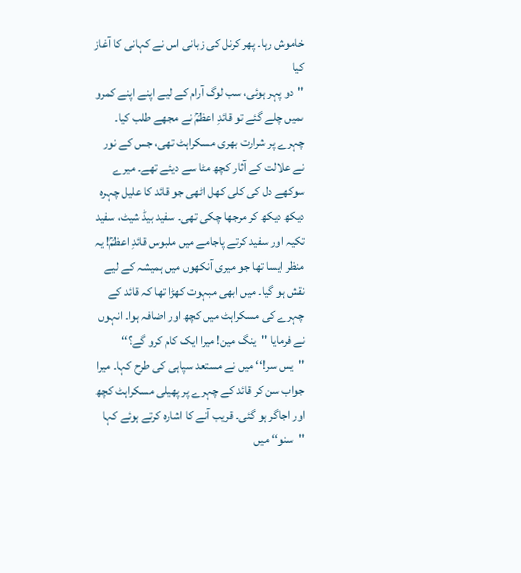خاموش رہا۔ پھر کرنل کی زبانی اس نے کہانی کا آغاز کیا
''دو پہر ہوئی، سب لوگ آرام کے لیے اپنے اپنے کمرو ںمیں چلے گئے تو قائدِ اعظمؒ نے مجھے طلب کیا۔ چہرے پر شرارت بھری مسکراہٹ تھی، جس کے نور نے علالت کے آثار کچھ مٹا سے دیئے تھے۔ میرے سوکھے دل کی کلی کھل اٹھی جو قائد کا علیل چہرہ دیکھ دیکھ کر مرجھا چکی تھی۔ سفید بیڈ شیٹ، سفید تکیہ اور سفید کرتے پاجامے میں ملبوس قائدِ اعظمؒ! یہ منظر ایسا تھا جو میری آنکھوں میں ہمیشہ کے لیے نقش ہو گیا۔ میں ابھی مبہوت کھڑا تھا کہ قائد کے چہرے کی مسکراہٹ میں کچھ اور اضافہ ہوا۔ انہوں نے فرمایا ''ینگ مین! میرا ایک کام کرو گے؟‘‘ ''یس سر!‘‘ میں نے مستعد سپاہی کی طرح کہا۔ میرا جواب سن کر قائد کے چہرے پر پھیلی مسکراہٹ کچھ اور اجاگر ہو گئی۔ قریب آنے کا اشارہ کرتے ہوئے کہا ''سنو‘‘ میں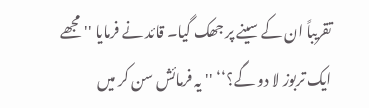تقریباً ان کے سینے پر جھک گیا۔ قائد نے فرمایا ''مجھے ایک تربوز لا دو گے؟‘‘ ''یہ فرمائش سن کر میں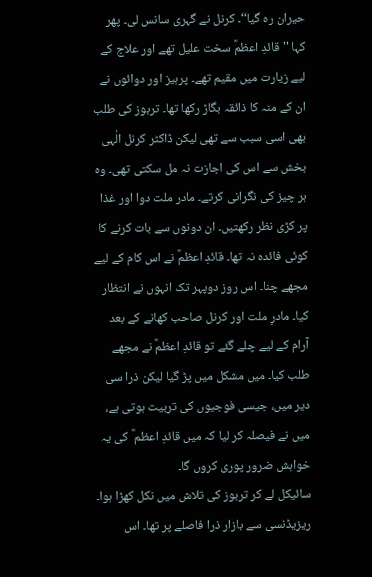حیران رہ گیا‘‘۔ کرنل نے گہری سانس لی۔ پھر کہا ''قائدِ اعظمؒ سخت علیل تھے اور علاج کے لیے زیارت میں مقیم تھے۔ پرہیز اور دوائوں نے ان کے منہ کا ذائقہ بگاڑ رکھا تھا۔ تربوز کی طلب بھی اسی سبب سے تھی لیکن ڈاکٹر کرنل الٰہی بخش سے اس کی اجازت نہ مل سکتی تھی۔ وہ ہر چیز کی نگرانی کرتے۔ مادر ملت دوا اور غذا پر کڑی نظر رکھتیں۔ ان دونوں سے بات کرنے کا کوئی فائدہ نہ تھا۔ قائدِ اعظمؒ نے اس کام کے لیے مجھے چنا۔ اس روز دوپہر تک انہوں نے انتظار کیا۔ مادرِ ملت اور کرنل صاحب کھانے کے بعد آرام کے لیے چلے گئے تو قائدِ اعظمؒ نے مجھے طلب کیا۔ میں مشکل میں پڑ گیا لیکن ذرا سی دیر میں، جیسی فوجیوں کی تربیت ہوتی ہے، میں نے فیصلہ کر لیا کہ میں قائدِ اعظم ؒ کی یہ خواہش ضرور پوری کروں گا۔
سائیکل لے کر تربوز کی تلاش میں نکل کھڑا ہوا۔ ریزیڈنسی سے بازار ذرا فاصلے پر تھا۔ اس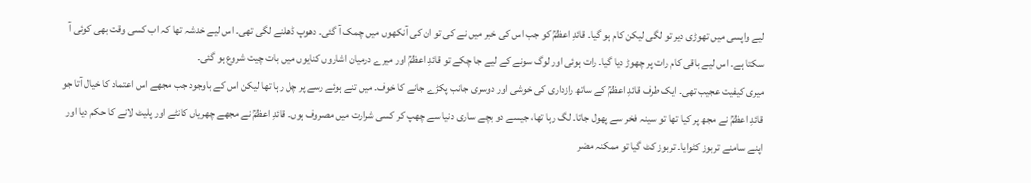لیے واپسی میں تھوڑی دیر تو لگی لیکن کام ہو گیا۔ قائدِ اعظمؒ کو جب اس کی خبر میں نے کی تو ان کی آنکھوں میں چمک آ گئی۔ دھوپ ڈھلنے لگی تھی۔ اس لیے خدشہ تھا کہ اب کسی وقت بھی کوئی آ سکتا ہے۔ اس لیے باقی کام رات پر چھوڑ دیا گیا۔ رات ہوئی اور لوگ سونے کے لیے جا چکے تو قائدِ اعظمؒ اور میرے درمیان اشاروں کنایوں میں بات چیت شروع ہو گئی۔
میری کیفیت عجیب تھی۔ ایک طرف قائدِ اعظمؒ کے ساتھ رازداری کی خوشی اور دوسری جانب پکڑے جانے کا خوف۔ میں تنے ہوئے رسے پر چل رہا تھا لیکن اس کے باوجود جب مجھے اس اعتماد کا خیال آتا جو قائدِ اعظمؒ نے مجھ پر کیا تھا تو سینہ فخر سے پھول جاتا۔ لگ رہا تھا، جیسے دو بچے ساری دنیا سے چھپ کر کسی شرارت میں مصروف ہوں۔ قائدِ اعظمؒ نے مجھے چھریاں کانٹے اور پلیٹ لانے کا حکم دیا اور اپنے سامنے تربوز کٹوایا۔ تربوز کٹ گیا تو ممکنہ مضر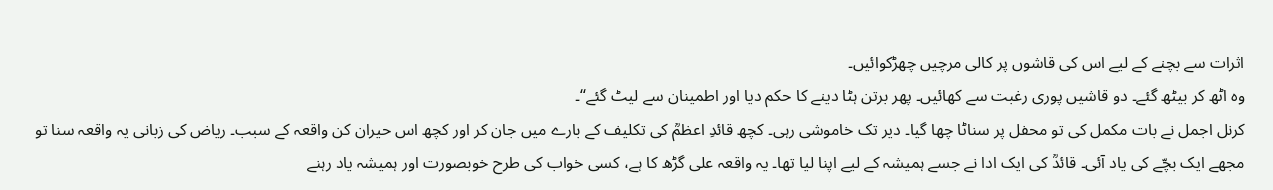اثرات سے بچنے کے لیے اس کی قاشوں پر کالی مرچیں چھڑکوائیں۔
وہ اٹھ کر بیٹھ گئے۔ دو قاشیں پوری رغبت سے کھائیں۔ پھر برتن ہٹا دینے کا حکم دیا اور اطمینان سے لیٹ گئے‘‘۔
کرنل اجمل نے بات مکمل کی تو محفل پر سناٹا چھا گیا۔ دیر تک خاموشی رہی۔ کچھ قائدِ اعظمؒ کی تکلیف کے بارے میں جان کر اور کچھ اس حیران کن واقعہ کے سبب۔ ریاض کی زبانی یہ واقعہ سنا تو مجھے ایک بچّے کی یاد آئی۔ قائدؒ کی ایک ادا نے جسے ہمیشہ کے لیے اپنا لیا تھا۔ یہ واقعہ علی گڑھ کا ہے، کسی خواب کی طرح خوبصورت اور ہمیشہ یاد رہنے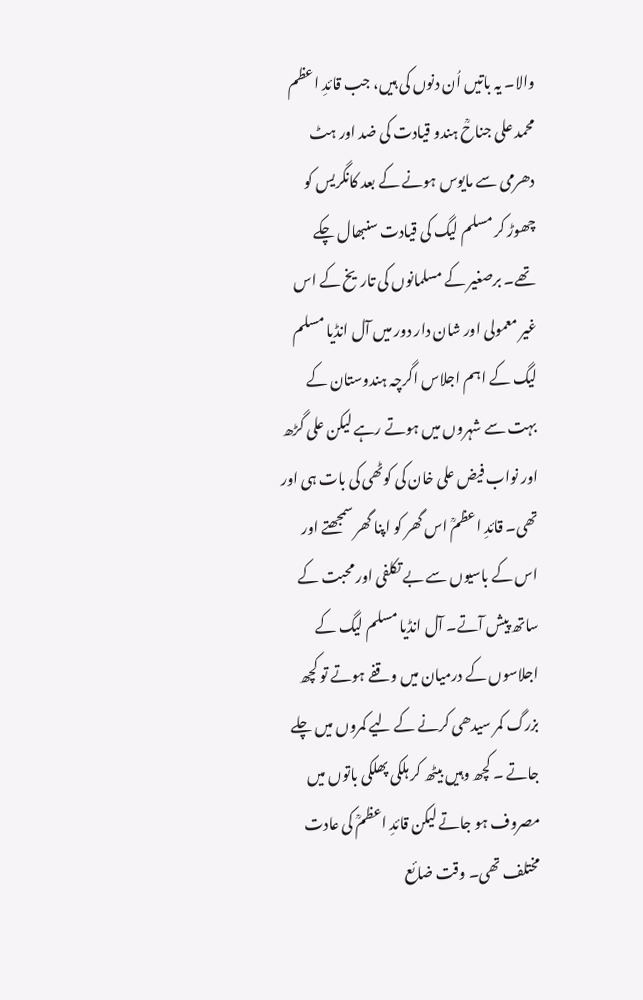والا۔ یہ باتیں اُن دنوں کی ہیں، جب قائدِ اعظم محمد علی جناحؒ ہندو قیادت کی ضد اور ہٹ دھرمی سے مایوس ہونے کے بعد کانگریس کو چھوڑ کر مسلم لیگ کی قیادت سنبھال چکے تھے۔ برصغیر کے مسلمانوں کی تاریخ کے اس غیر معمولی اور شان دار دور میں آل انڈیا مسلم لیگ کے اہم اجلاس اگرچہ ہندوستان کے بہت سے شہروں میں ہوتے رہے لیکن علی گڑھ اور نواب فیض علی خان کی کوٹھی کی بات ہی اور تھی۔ قائدِ اعظمؒ اس گھر کو اپنا گھر سمجھتے اور اس کے باسیوں سے بے تکلفی اور محبت کے ساتھ پیش آتے۔ آل انڈیا مسلم لیگ کے اجلاسوں کے درمیان میں وقفے ہوتے تو کچھ بزرگ کمر سیدھی کرنے کے لیے کمروں میں چلے جاتے ۔ کچھ وہیں بیٹھ کر ہلکی پھلکی باتوں میں مصروف ہو جاتے لیکن قائدِ اعظمؒ کی عادت مختلف تھی۔ وقت ضائع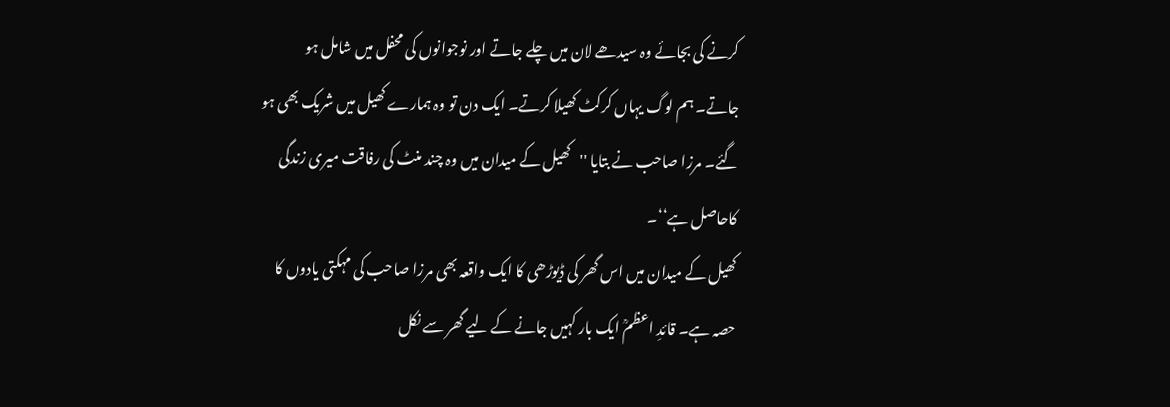کرنے کی بجائے وہ سیدھے لان میں چلے جاتے اور نوجوانوں کی محفل میں شامل ہو جاتے۔ ہم لوگ یہاں کرکٹ کھیلا کرتے۔ ایک دن تو وہ ہمارے کھیل میں شریک بھی ہو گئے۔ مرزا صاحب نے بتایا ''کھیل کے میدان میں وہ چند منٹ کی رفاقت میری زندگی کاحاصل ہے‘‘۔
کھیل کے میدان میں اس گھر کی ڈیوڑھی کا ایک واقعہ بھی مرزا صاحب کی مہکتی یادوں کا حصہ ہے۔ قائدِ اعظمؒ ایک بار کہیں جانے کے لیے گھر سے نکل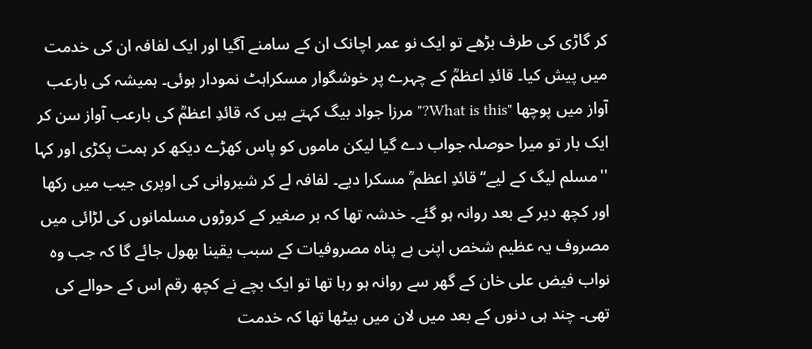کر گاڑی کی طرف بڑھے تو ایک نو عمر اچانک ان کے سامنے آگیا اور ایک لفافہ ان کی خدمت میں پیش کیا۔ قائدِ اعظمؒ کے چہرے پر خوشگوار مسکراہٹ نمودار ہوئی۔ ہمیشہ کی بارعب آواز میں پوچھا "What is this?" مرزا جواد بیگ کہتے ہیں کہ قائدِ اعظمؒ کی بارعب آواز سن کر ایک بار تو میرا حوصلہ جواب دے گیا لیکن ماموں کو پاس کھڑے دیکھ کر ہمت پکڑی اور کہا ''مسلم لیگ کے لیے‘‘ قائدِ اعظم ؒ مسکرا دیے۔ لفافہ لے کر شیروانی کی اوپری جیب میں رکھا اور کچھ دیر کے بعد روانہ ہو گئے۔ خدشہ تھا کہ بر صغیر کے کروڑوں مسلمانوں کی لڑائی میں مصروف یہ عظیم شخص اپنی بے پناہ مصروفیات کے سبب یقینا بھول جائے گا کہ جب وہ نواب فیض علی خان کے گھر سے روانہ ہو رہا تھا تو ایک بچے نے کچھ رقم اس کے حوالے کی تھی۔ چند ہی دنوں کے بعد میں لان میں بیٹھا تھا کہ خدمت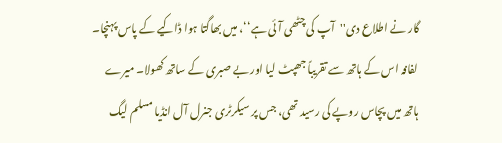گار نے اطلاع دی''آپ کی چٹھی آئی ہے‘‘، میں بھاگتا ہوا ڈاکیے کے پاس پہنچا۔ لفافہ اس کے ہاتھ سے تقریباً جھپٹ لیا اور بے صبری کے ساتھ کھولا۔ میرے ہاتھ میں پچاس روپے کی رسید تھی، جس پر سیکرٹری جنرل آل انڈیا مسلم لیگ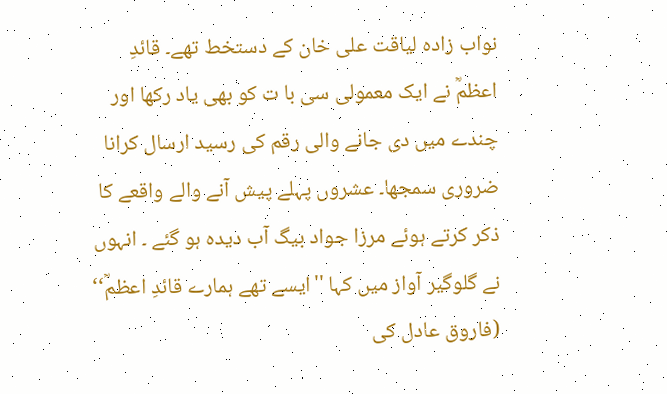نواب زادہ لیاقت علی خان کے دستخط تھے۔ قائدِ اعظمؒ نے ایک معمولی سی با ت کو بھی یاد رکھا اور چندے میں دی جانے والی رقم کی رسید ارسال کرانا ضروری سمجھا۔ عشروں پہلے پیش آنے والے واقعے کا ذکر کرتے ہوئے مرزا جواد بیگ آب دیدہ ہو گئے ۔ انہوں نے گلوگیر آواز میں کہا ''ایسے تھے ہمارے قائدِ اعظمؒ‘‘
(فاروق عادل کی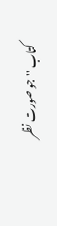کتاب ''جو صورت نظر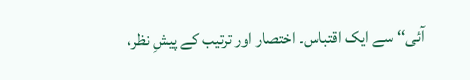آئی‘‘ سے ایک اقتباس۔ اختصار اور ترتیب کے پیشِ نظر،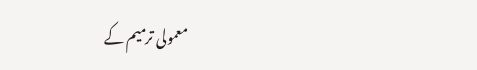معمولی ترمیم کے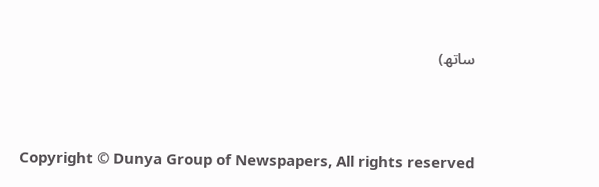ساتھ)



Copyright © Dunya Group of Newspapers, All rights reserved